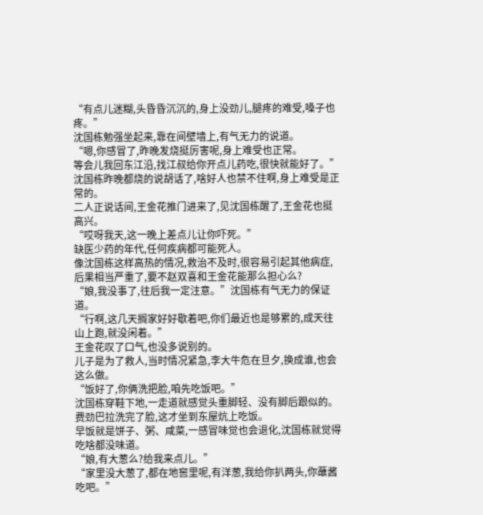“有点儿迷糊,头昏昏沉沉的,身上没劲儿,腿疼的难受,嗓子也疼。”
沈国栋勉强坐起来,靠在间壁墙上,有气无力的说道。
“嗯,你感冒了,昨晚发烧挺厉害呢,身上难受也正常。
等会儿我回东江沿,找江叔给你开点儿药吃,很快就能好了。”
沈国栋昨晚都烧的说胡话了,啥好人也禁不住啊,身上难受是正常的。
二人正说话间,王金花推门进来了,见沈国栋醒了,王金花也挺高兴。
“哎呀我天,这一晚上差点儿让你吓死。”
缺医少药的年代,任何疾病都可能死人。
像沈国栋这样高热的情况,救治不及时,很容易引起其他病症,后果相当严重了,要不赵双喜和王金花能那么担心么?
“娘,我没事了,往后我一定注意。”沈国栋有气无力的保证道。
“行啊,这几天搁家好好歇着吧,你们最近也是够累的,成天往山上跑,就没闲着。”
王金花叹了口气,也没多说别的。
儿子是为了救人,当时情况紧急,李大牛危在旦夕,换成谁,也会这么做。
“饭好了,你俩洗把脸,咱先吃饭吧。”
沈国栋穿鞋下地,一走道就感觉头重脚轻、没有脚后跟似的。
费劲巴拉洗完了脸,这才坐到东屋炕上吃饭。
早饭就是饼子、粥、咸菜,一感冒味觉也会退化,沈国栋就觉得吃啥都没味道。
“娘,有大葱么?给我来点儿。”
“家里没大葱了,都在地窖里呢,有洋葱,我给你扒两头,你蘸酱吃吧。”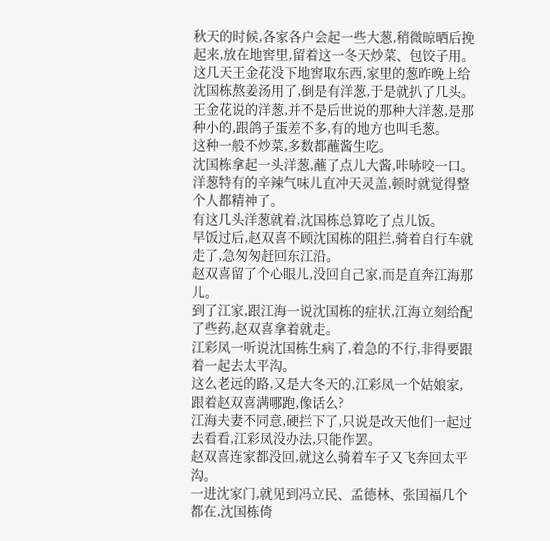秋天的时候,各家各户会起一些大葱,稍微晾晒后挽起来,放在地窖里,留着这一冬天炒菜、包饺子用。
这几天王金花没下地窖取东西,家里的葱昨晚上给沈国栋熬姜汤用了,倒是有洋葱,于是就扒了几头。
王金花说的洋葱,并不是后世说的那种大洋葱,是那种小的,跟鸽子蛋差不多,有的地方也叫毛葱。
这种一般不炒菜,多数都蘸酱生吃。
沈国栋拿起一头洋葱,蘸了点儿大酱,咔哧咬一口。
洋葱特有的辛辣气味儿直冲天灵盖,顿时就觉得整个人都精神了。
有这几头洋葱就着,沈国栋总算吃了点儿饭。
早饭过后,赵双喜不顾沈国栋的阻拦,骑着自行车就走了,急匆匆赶回东江沿。
赵双喜留了个心眼儿,没回自己家,而是直奔江海那儿。
到了江家,跟江海一说沈国栋的症状,江海立刻给配了些药,赵双喜拿着就走。
江彩凤一听说沈国栋生病了,着急的不行,非得要跟着一起去太平沟。
这么老远的路,又是大冬天的,江彩凤一个姑娘家,跟着赵双喜满哪跑,像话么?
江海夫妻不同意,硬拦下了,只说是改天他们一起过去看看,江彩凤没办法,只能作罢。
赵双喜连家都没回,就这么骑着车子又飞奔回太平沟。
一进沈家门,就见到冯立民、孟德林、张国福几个都在,沈国栋倚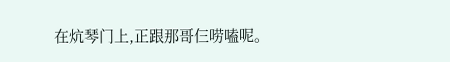在炕琴门上,正跟那哥仨唠嗑呢。